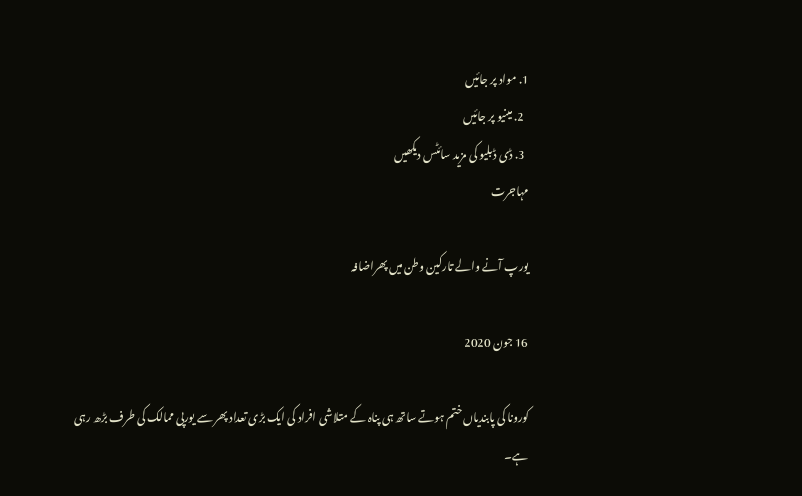1. مواد پر جائیں
  2. مینیو پر جائیں
  3. ڈی ڈبلیو کی مزید سائٹس دیکھیں
مہاجرت

یورپ آنے والے تارکین وطن ميں پھراضافہ

16 جون 2020

کورونا کی پابندیاں ختم ہوتے ساتھ ہی پناہ کے متلاشی افراد کی ایک بڑی تعداد پھر سے یورپی ممالک کی طرف بڑھ رہی ہے۔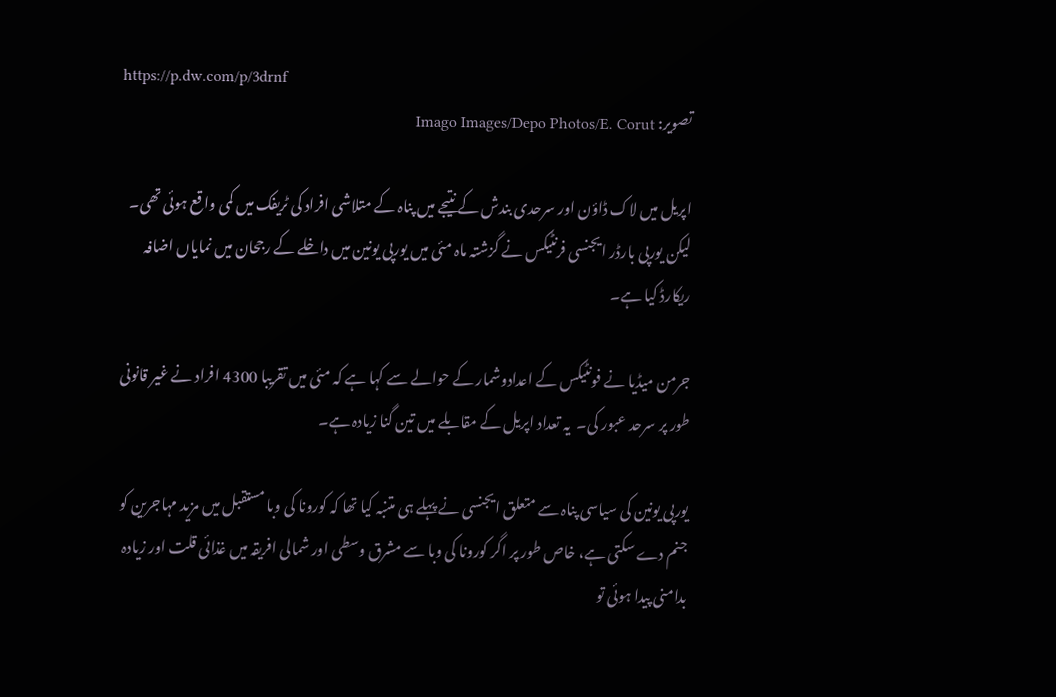https://p.dw.com/p/3drnf
تصویر: Imago Images/Depo Photos/E. Corut

اپریل میں لاک ڈاؤن اور سرحدی بندش کے نتیجے میں پناہ کے متلاشی افراد کی ٹریفک میں کمی واقع ہوئی تھی۔ لیکن یورپی بارڈر ایجنسی فرنٹیکس نے گزشتہ ماہ مئی میں یورپی یونین میں داخلے کے رجحان ميں نمایاں اضافہ ریکارڈ کیا ہے۔

جرمن میڈیا نے فونٹیکس کے اعدادوشمار کے حوالے سے کہا ہے کہ مئی میں تقریبا 4300 افراد نے غیر قانونی طور پر سرحد عبور کی۔  یہ تعداد اپریل کے مقابلے ميں تین گنا زیادہ ہے۔

یورپی یونین کی سیاسی پناہ سے متعلق ایجنسی نے پہلے ہی متنبہ کیا تھا کہ کورونا کی وبا مستقبل میں مزید مہاجرین کو جنم دے سکتی ہے، خاص طور پر اگر کورونا کی وبا سے مشرق وسطی اور شمالی افریقہ میں غذائی قلت اور زیادہ بدامنی پیدا ہوئی تو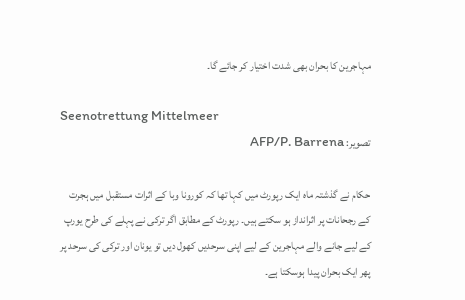مہاجرين کا بحران بھی شدت اختیار کر جائے گا۔

Seenotrettung Mittelmeer
تصویر: AFP/P. Barrena

حکام نے گذشتہ ماہ ایک رپورٹ میں کہا تھا کہ کورونا وبا کے اثرات مستقبل میں ہجرت کے رجحانات پر اثرانداز ہو سکتے ہیں۔ رپورٹ کے مطابق اگر ترکی نے پہلے کی طرح یورپ کے لیے جانے والے مہاجرین کے لیے اپنی سرحدیں کھول دیں تو یونان اور ترکی کی سرحد پر پھر ایک بحران پیدا ہوسکتا ہے۔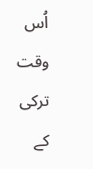اُس وقت ترکی کے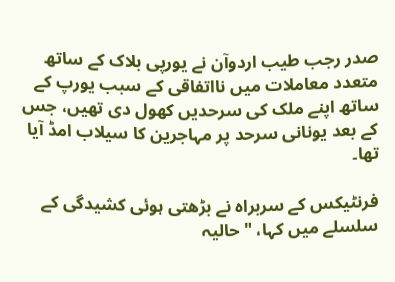صدر رجب طیب اردوآن نے یورپی بلاک کے ساتھ متعدد معاملات ميں نااتفاقی کے سبب یورپ کے ساتھ اپنے ملک کی سرحدیں کھول دی تھیں، جس کے بعد یونانی سرحد پر مہاجرین کا سیلاب امڈ آیا تھا۔

فرنٹیکس کے سربراہ نے بڑھتی ہوئی کشیدگی کے سلسلے میں کہا، "حالیہ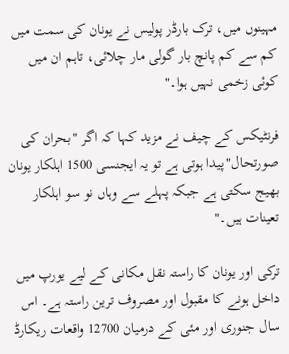مہینوں میں، ترک بارڈر پولیس نے یونان کی سمت میں کم سے کم پانچ بار گولی مار چلائی، تاہم ان میں کوئی زخمی نہیں ہوا۔"

فرنٹیکس کے چیف نے مزيد کہا کہ اگر "بحران کی صورتحال"پیدا ہوتی ہے تو یہ ایجنسی 1500 اہلکار یونان بھیج سکتی ہے جبکہ پہلے سے وہاں نو سو اہلکار تعینات ہیں۔"

ترکی اور یونان کا راستہ نقل مکانی کے لیے یورپ ميں داخل ہونے کا مقبول اور مصروف ترین راستہ ہے۔ اس سال جنوری اور مئی کے درمیان 12700 واقعات ریکارڈ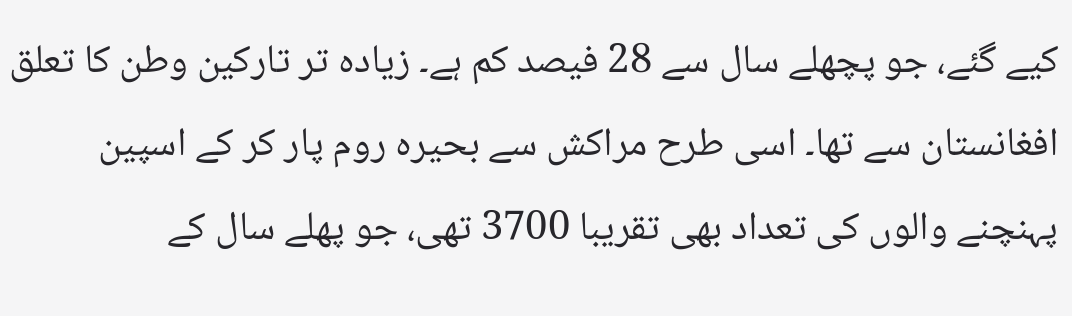کیے گئے، جو پچھلے سال سے 28 فیصد کم ہے۔ زیادہ تر تارکین وطن کا تعلق افغانستان سے تھا۔ اسی طرح مراکش سے بحیرہ روم پار کر کے اسپین پہنچنے والوں کی تعداد بھی تقریبا 3700 تھی، جو پھلے سال کے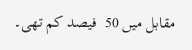مقابل ميں 50  فیصد کم تھی۔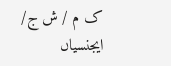ک م / ش ج/   ایجنسیاں